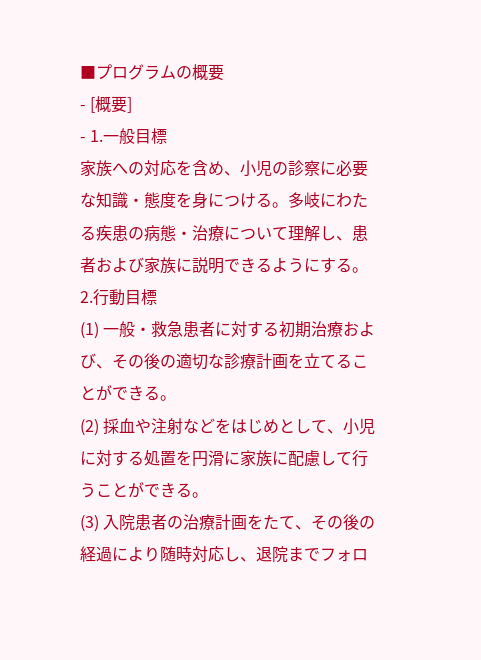■プログラムの概要
- [概要]
- 1.一般目標
家族への対応を含め、小児の診察に必要な知識・態度を身につける。多岐にわたる疾患の病態・治療について理解し、患者および家族に説明できるようにする。
2.行動目標
(1) 一般・救急患者に対する初期治療および、その後の適切な診療計画を立てることができる。
(2) 採血や注射などをはじめとして、小児に対する処置を円滑に家族に配慮して行うことができる。
(3) 入院患者の治療計画をたて、その後の経過により随時対応し、退院までフォロ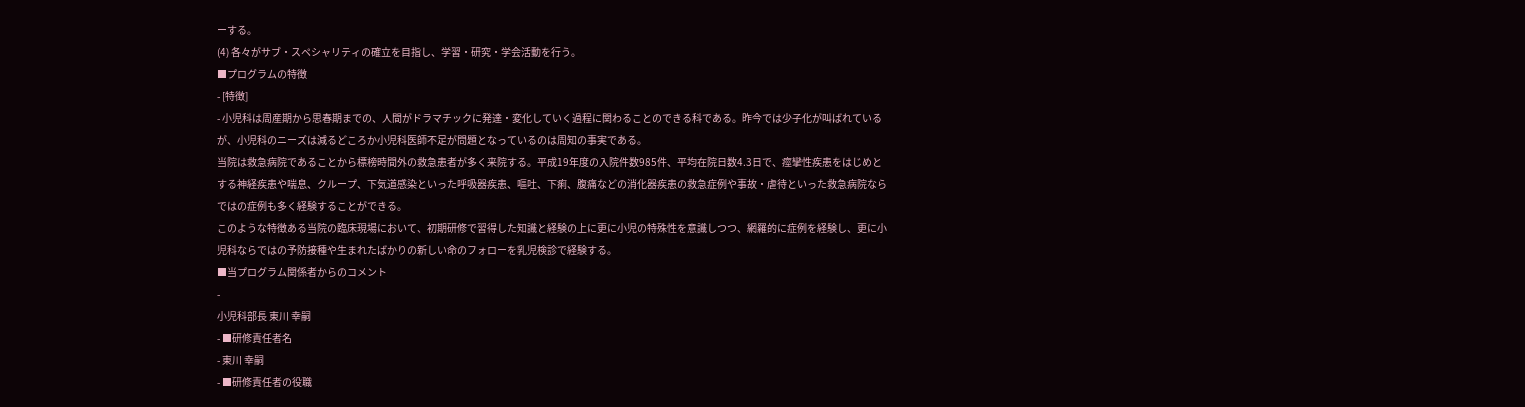ーする。
(4) 各々がサブ・スペシャリティの確立を目指し、学習・研究・学会活動を行う。
■プログラムの特徴
- [特徴]
- 小児科は周産期から思春期までの、人間がドラマチックに発達・変化していく過程に関わることのできる科である。昨今では少子化が叫ばれているが、小児科のニーズは減るどころか小児科医師不足が問題となっているのは周知の事実である。
当院は救急病院であることから標榜時間外の救急患者が多く来院する。平成19年度の入院件数985件、平均在院日数4.3日で、痙攣性疾患をはじめとする神経疾患や喘息、クループ、下気道感染といった呼吸器疾患、嘔吐、下痢、腹痛などの消化器疾患の救急症例や事故・虐待といった救急病院ならではの症例も多く経験することができる。
このような特徴ある当院の臨床現場において、初期研修で習得した知識と経験の上に更に小児の特殊性を意識しつつ、網羅的に症例を経験し、更に小児科ならではの予防接種や生まれたばかりの新しい命のフォローを乳児検診で経験する。
■当プログラム関係者からのコメント
-
小児科部長 東川 幸嗣
- ■研修責任者名
- 東川 幸嗣
- ■研修責任者の役職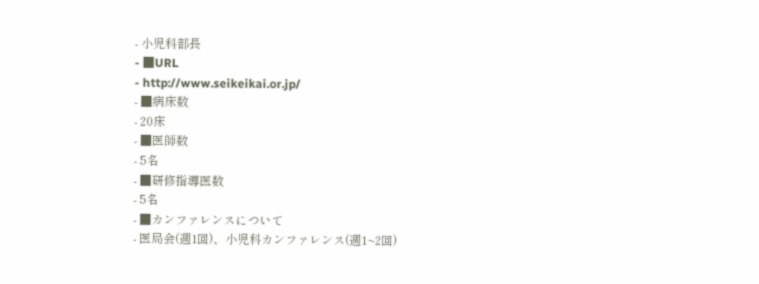- 小児科部長
- ■URL
- http://www.seikeikai.or.jp/
- ■病床数
- 20床
- ■医師数
- 5名
- ■研修指導医数
- 5名
- ■カンファレンスについて
- 医局会(週1回)、小児科カンファレンス(週1~2回)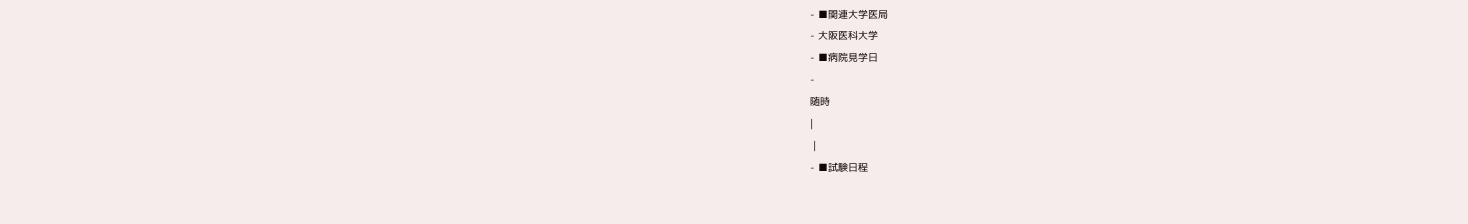- ■関連大学医局
- 大阪医科大学
- ■病院見学日
-
随時
|
 |
- ■試験日程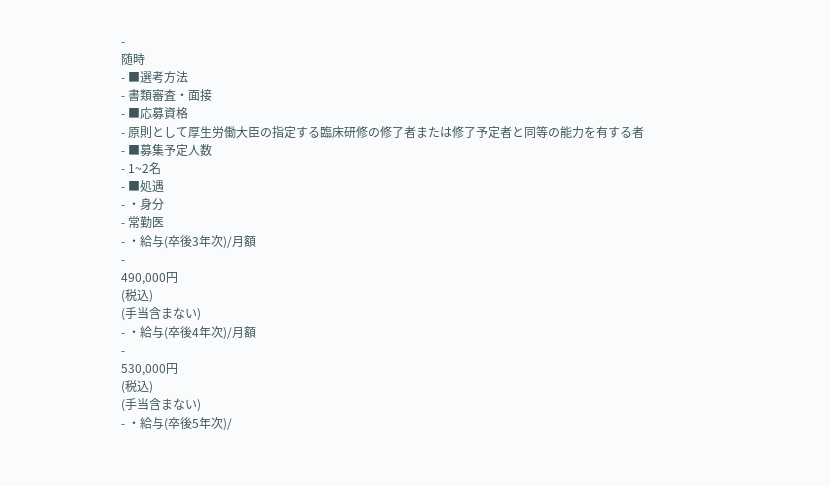-
随時
- ■選考方法
- 書類審査・面接
- ■応募資格
- 原則として厚生労働大臣の指定する臨床研修の修了者または修了予定者と同等の能力を有する者
- ■募集予定人数
- 1~2名
- ■処遇
- ・身分
- 常勤医
- ・給与(卒後3年次)/月額
-
490,000円
(税込)
(手当含まない)
- ・給与(卒後4年次)/月額
-
530,000円
(税込)
(手当含まない)
- ・給与(卒後5年次)/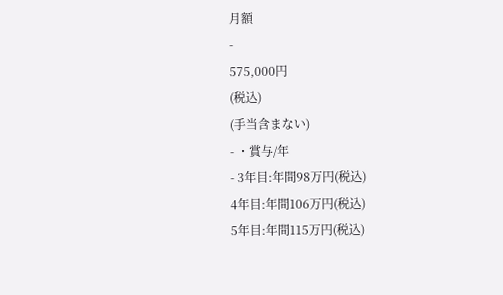月額
-
575,000円
(税込)
(手当含まない)
- ・賞与/年
- 3年目:年間98万円(税込)
4年目:年間106万円(税込)
5年目:年間115万円(税込)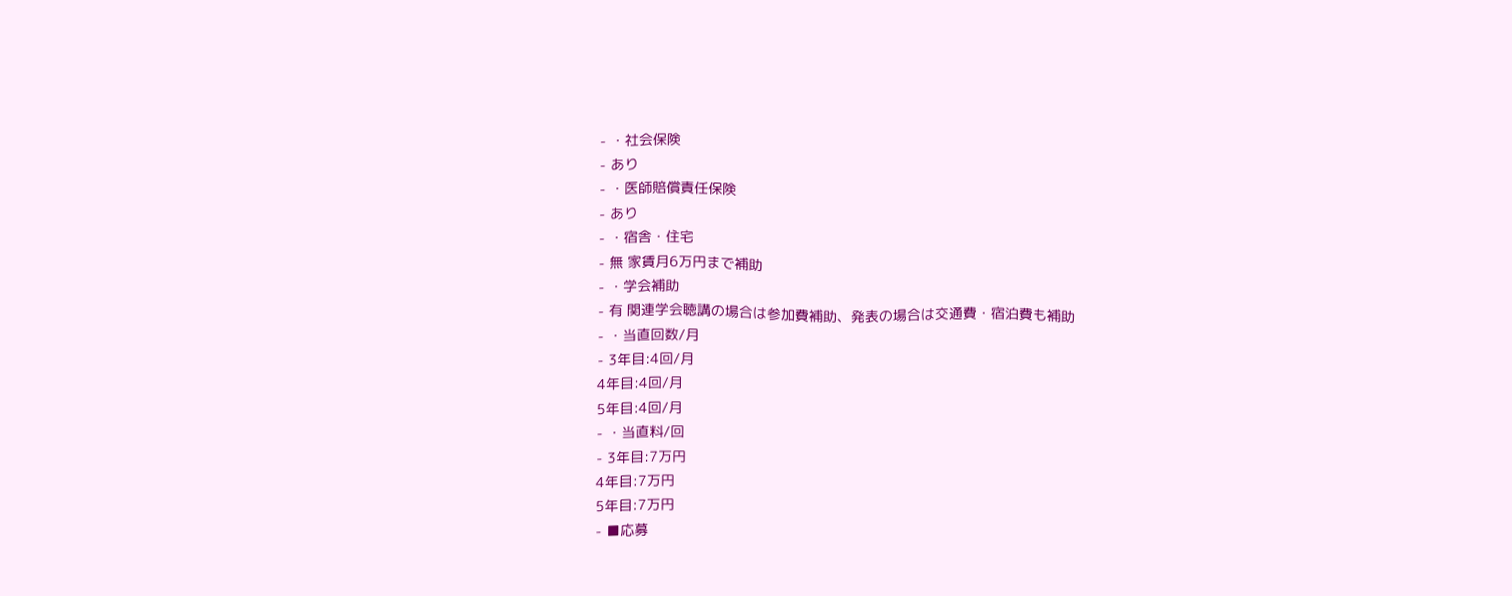- ・社会保険
- あり
- ・医師賠償責任保険
- あり
- ・宿舎・住宅
- 無 家賃月6万円まで補助
- ・学会補助
- 有 関連学会聴講の場合は参加費補助、発表の場合は交通費・宿泊費も補助
- ・当直回数/月
- 3年目:4回/月
4年目:4回/月
5年目:4回/月
- ・当直料/回
- 3年目:7万円
4年目:7万円
5年目:7万円
- ■応募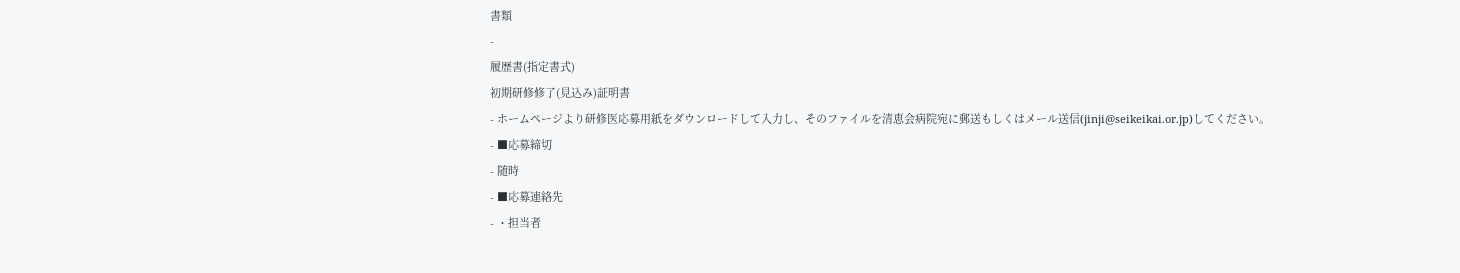書類
-
履歴書(指定書式)
初期研修修了(見込み)証明書
- ホームページより研修医応募用紙をダウンロードして入力し、そのファイルを清恵会病院宛に郵送もしくはメール送信(jinji@seikeikai.or.jp)してください。
- ■応募締切
- 随時
- ■応募連絡先
- ・担当者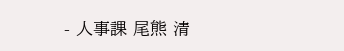- 人事課 尾熊 清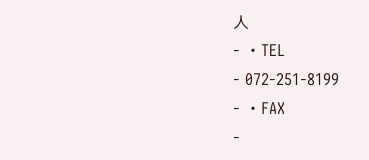人
- ・TEL
- 072-251-8199
- ・FAX
-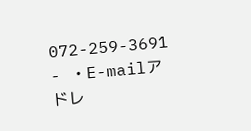072-259-3691
- ・E-mailアドレ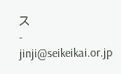ス
- jinji@seikeikai.or.jp